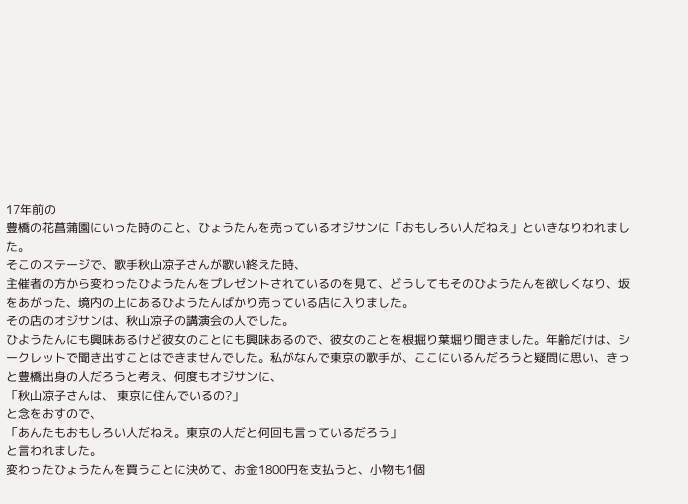17年前の
豊橋の花菖蒲園にいった時のこと、ひょうたんを売っているオジサンに「おもしろい人だねえ」といきなりわれました。
そこのステージで、歌手秋山凉子さんが歌い終えた時、
主催者の方から変わったひようたんをプレゼントされているのを見て、どうしてもそのひようたんを欲しくなり、坂をあがった、境内の上にあるひようたんばかり売っている店に入りました。
その店のオジサンは、秋山凉子の講演会の人でした。
ひようたんにも興味あるけど彼女のことにも興味あるので、彼女のことを根掘り葉堀り聞きました。年齢だけは、シークレットで聞き出すことはできませんでした。私がなんで東京の歌手が、ここにいるんだろうと疑問に思い、きっと豊橋出身の人だろうと考え、何度もオジサンに、
「秋山凉子さんは、 東京に住んでいるの?」
と念をおすので、
「あんたもおもしろい人だねえ。東京の人だと何回も言っているだろう」
と言われました。
変わったひょうたんを買うことに決めて、お金1800円を支払うと、小物も1個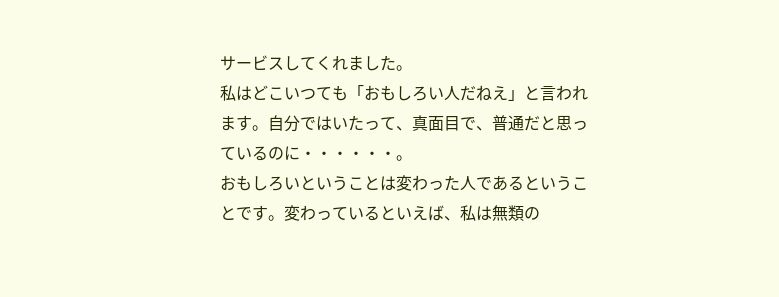サービスしてくれました。
私はどこいつても「おもしろい人だねえ」と言われます。自分ではいたって、真面目で、普通だと思っているのに・・・・・・。
おもしろいということは変わった人であるということです。変わっているといえば、私は無類の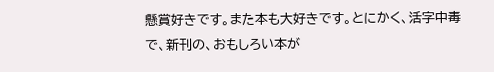懸賞好きです。また本も大好きです。とにかく、活字中毒で、新刊の、おもしろい本が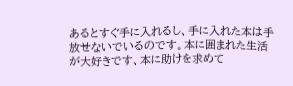あるとすぐ手に入れるし、手に入れた本は手放せないでいるのです。本に囲まれた生活が大好きです、本に助けを求めて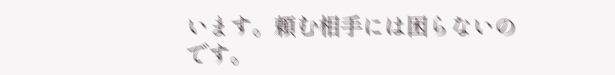います。頼む相手には困らないのです。